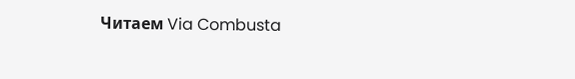Читаем Via Combusta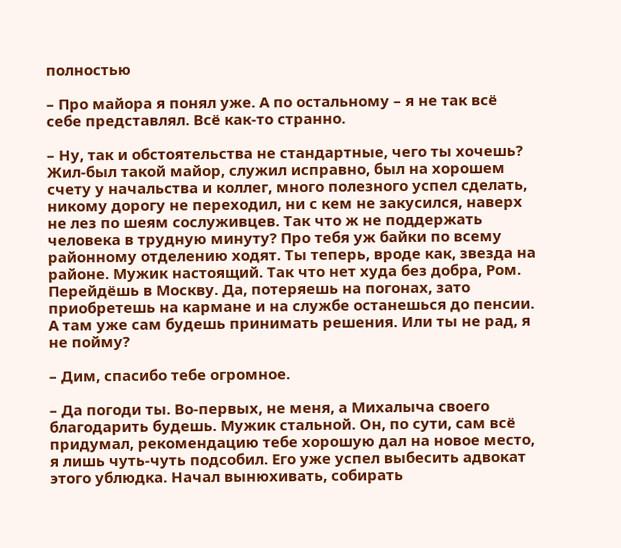полностью

– Про майора я понял уже. А по остальному – я не так всё себе представлял. Всё как-то странно.

– Ну, так и обстоятельства не стандартные, чего ты хочешь? Жил-был такой майор, служил исправно, был на хорошем счету у начальства и коллег, много полезного успел сделать, никому дорогу не переходил, ни с кем не закусился, наверх не лез по шеям сослуживцев. Так что ж не поддержать человека в трудную минуту? Про тебя уж байки по всему районному отделению ходят. Ты теперь, вроде как, звезда на районе. Мужик настоящий. Так что нет худа без добра, Ром. Перейдёшь в Москву. Да, потеряешь на погонах, зато приобретешь на кармане и на службе останешься до пенсии. А там уже сам будешь принимать решения. Или ты не рад, я не пойму?

– Дим, спасибо тебе огромное.

– Да погоди ты. Во-первых, не меня, а Михалыча своего благодарить будешь. Мужик стальной. Он, по сути, сам всё придумал, рекомендацию тебе хорошую дал на новое место, я лишь чуть-чуть подсобил. Его уже успел выбесить адвокат этого ублюдка. Начал вынюхивать, собирать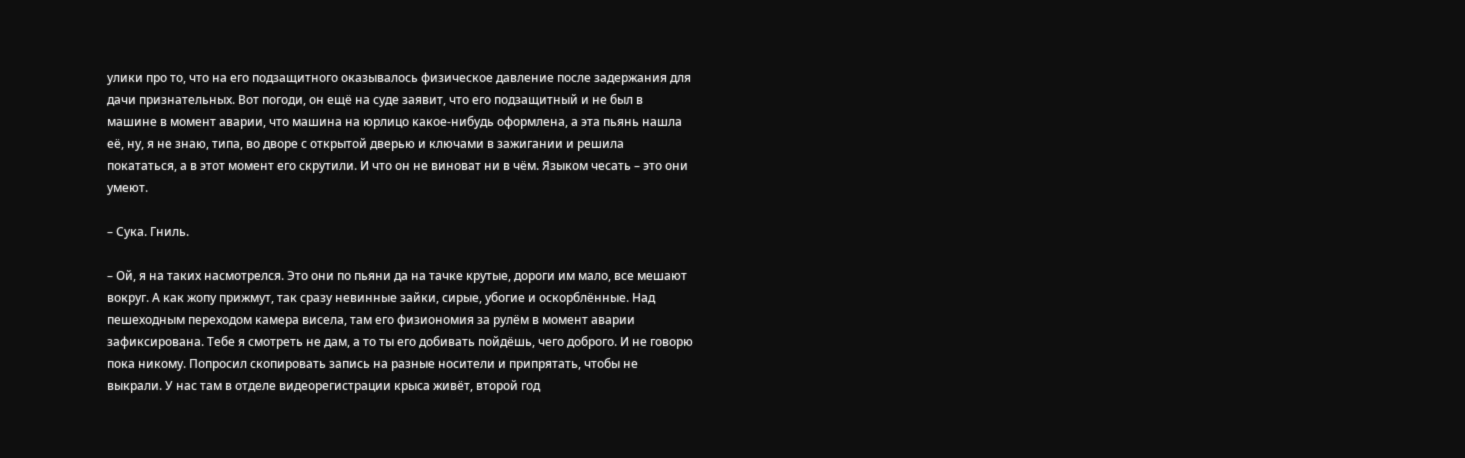улики про то, что на его подзащитного оказывалось физическое давление после задержания для дачи признательных. Вот погоди, он ещё на суде заявит, что его подзащитный и не был в машине в момент аварии, что машина на юрлицо какое-нибудь оформлена, а эта пьянь нашла её, ну, я не знаю, типа, во дворе с открытой дверью и ключами в зажигании и решила покататься, а в этот момент его скрутили. И что он не виноват ни в чём. Языком чесать – это они умеют.

– Сука. Гниль.

– Ой, я на таких насмотрелся. Это они по пьяни да на тачке крутые, дороги им мало, все мешают вокруг. А как жопу прижмут, так сразу невинные зайки, сирые, убогие и оскорблённые. Над пешеходным переходом камера висела, там его физиономия за рулём в момент аварии зафиксирована. Тебе я смотреть не дам, а то ты его добивать пойдёшь, чего доброго. И не говорю пока никому. Попросил скопировать запись на разные носители и припрятать, чтобы не выкрали. У нас там в отделе видеорегистрации крыса живёт, второй год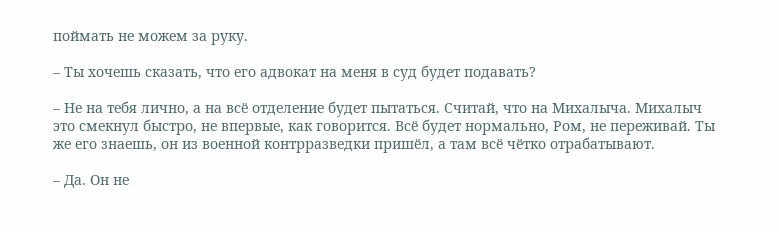поймать не можем за руку.

– Ты хочешь сказать, что его адвокат на меня в суд будет подавать?

– Не на тебя лично, а на всё отделение будет пытаться. Считай, что на Михалыча. Михалыч это смекнул быстро, не впервые, как говорится. Всё будет нормально, Ром, не переживай. Ты же его знаешь, он из военной контрразведки пришёл, а там всё чётко отрабатывают.

– Да. Он не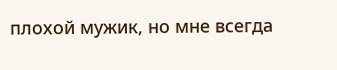плохой мужик, но мне всегда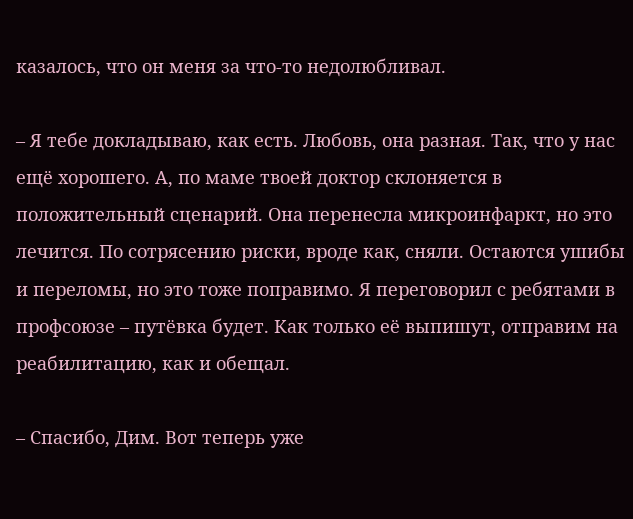казалось, что он меня за что-то недолюбливал.

– Я тебе докладываю, как есть. Любовь, она разная. Так, что у нас ещё хорошего. А, по маме твоей доктор склоняется в положительный сценарий. Она перенесла микроинфаркт, но это лечится. По сотрясению риски, вроде как, сняли. Остаются ушибы и переломы, но это тоже поправимо. Я переговорил с ребятами в профсоюзе – путёвка будет. Как только её выпишут, отправим на реабилитацию, как и обещал.

– Спасибо, Дим. Вот теперь уже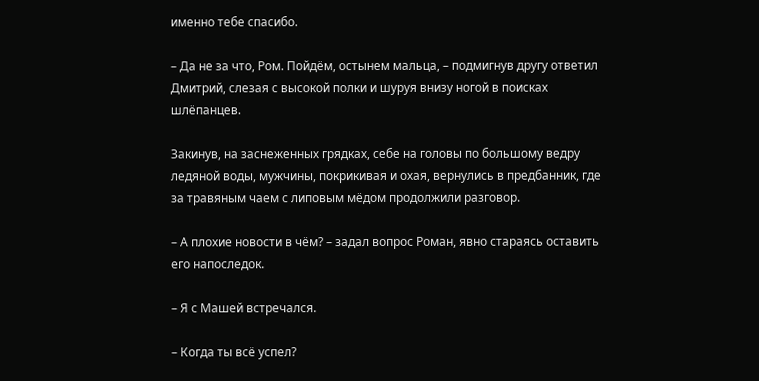именно тебе спасибо.

– Да не за что, Ром. Пойдём, остынем мальца, – подмигнув другу ответил Дмитрий, слезая с высокой полки и шуруя внизу ногой в поисках шлёпанцев.

Закинув, на заснеженных грядках, себе на головы по большому ведру ледяной воды, мужчины, покрикивая и охая, вернулись в предбанник, где за травяным чаем с липовым мёдом продолжили разговор.

– А плохие новости в чём? – задал вопрос Роман, явно стараясь оставить его напоследок.

– Я с Машей встречался.

– Когда ты всё успел?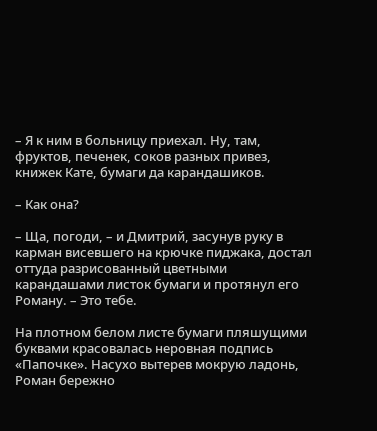– Я к ним в больницу приехал. Ну, там, фруктов, печенек, соков разных привез, книжек Кате, бумаги да карандашиков.

– Как она?

– Ща, погоди, – и Дмитрий, засунув руку в карман висевшего на крючке пиджака, достал оттуда разрисованный цветными карандашами листок бумаги и протянул его Роману. – Это тебе.

На плотном белом листе бумаги пляшущими буквами красовалась неровная подпись «Папочке». Насухо вытерев мокрую ладонь, Роман бережно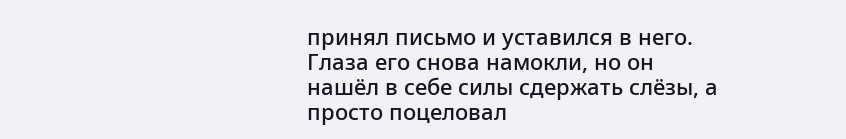принял письмо и уставился в него. Глаза его снова намокли, но он нашёл в себе силы сдержать слёзы, а просто поцеловал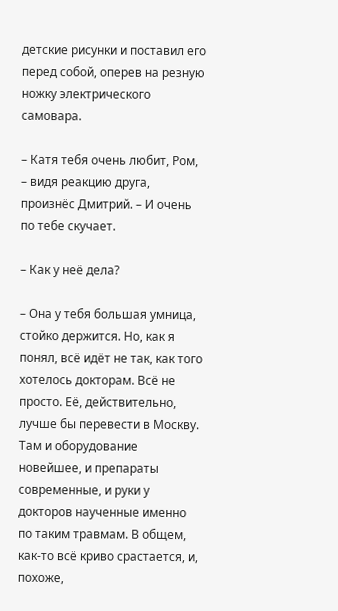детские рисунки и поставил его перед собой, оперев на резную ножку электрического самовара.

– Катя тебя очень любит, Ром, – видя реакцию друга, произнёс Дмитрий. – И очень по тебе скучает.

– Как у неё дела?

– Она у тебя большая умница, стойко держится. Но, как я понял, всё идёт не так, как того хотелось докторам. Всё не просто. Её, действительно, лучше бы перевести в Москву. Там и оборудование новейшее, и препараты современные, и руки у докторов наученные именно по таким травмам. В общем, как-то всё криво срастается, и, похоже,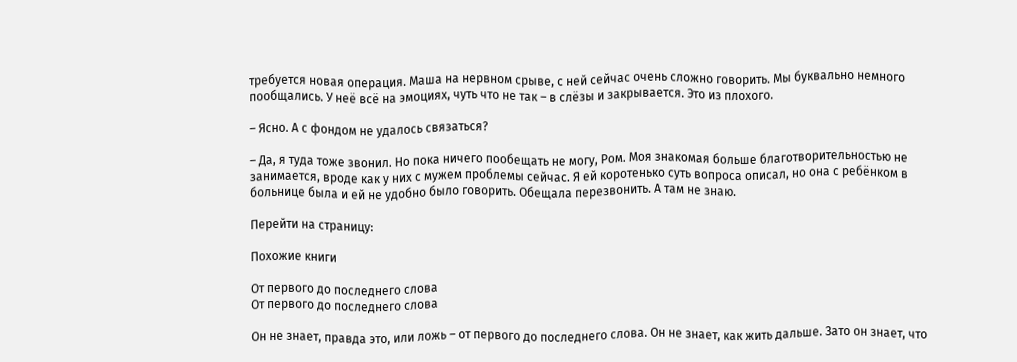требуется новая операция. Маша на нервном срыве, с ней сейчас очень сложно говорить. Мы буквально немного пообщались. У неё всё на эмоциях, чуть что не так – в слёзы и закрывается. Это из плохого.

– Ясно. А с фондом не удалось связаться?

– Да, я туда тоже звонил. Но пока ничего пообещать не могу, Ром. Моя знакомая больше благотворительностью не занимается, вроде как у них с мужем проблемы сейчас. Я ей коротенько суть вопроса описал, но она с ребёнком в больнице была и ей не удобно было говорить. Обещала перезвонить. А там не знаю.

Перейти на страницу:

Похожие книги

От первого до последнего слова
От первого до последнего слова

Он не знает, правда это, или ложь – от первого до последнего слова. Он не знает, как жить дальше. Зато он знает, что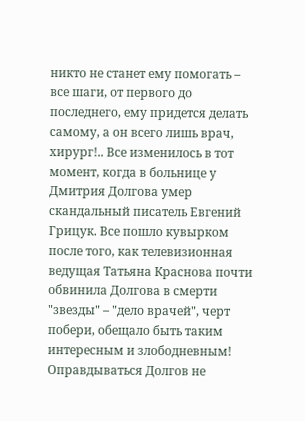никто не станет ему помогать – все шаги, от первого до последнего, ему придется делать самому, а он всего лишь врач, хирург!.. Все изменилось в тот момент, когда в больнице у Дмитрия Долгова умер скандальный писатель Евгений Грицук. Все пошло кувырком после того, как телевизионная ведущая Татьяна Краснова почти обвинила Долгова в смерти "звезды" – "дело врачей", черт побери, обещало быть таким интересным и злободневным! Оправдываться Долгов не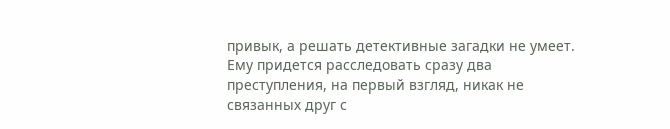привык, а решать детективные загадки не умеет. Ему придется расследовать сразу два преступления, на первый взгляд, никак не связанных друг с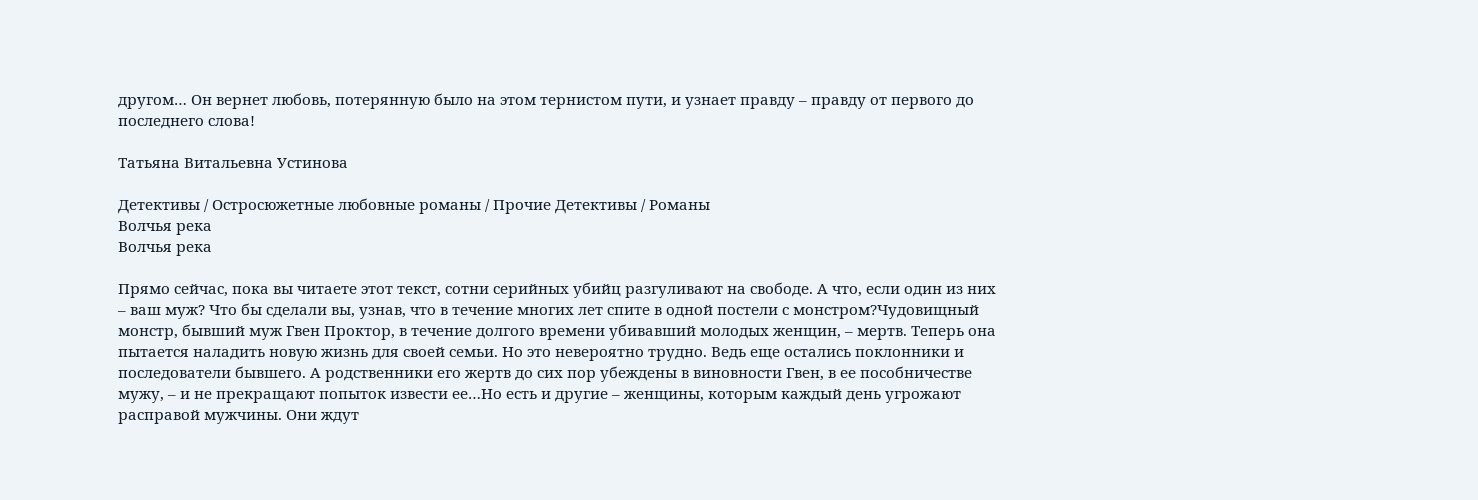другом… Он вернет любовь, потерянную было на этом тернистом пути, и узнает правду – правду от первого до последнего слова!

Татьяна Витальевна Устинова

Детективы / Остросюжетные любовные романы / Прочие Детективы / Романы
Волчья река
Волчья река

Прямо сейчас, пока вы читаете этот текст, сотни серийных убийц разгуливают на свободе. А что, если один из них – ваш муж? Что бы сделали вы, узнав, что в течение многих лет спите в одной постели с монстром?Чудовищный монстр, бывший муж Гвен Проктор, в течение долгого времени убивавший молодых женщин, – мертв. Теперь она пытается наладить новую жизнь для своей семьи. Но это невероятно трудно. Ведь еще остались поклонники и последователи бывшего. А родственники его жертв до сих пор убеждены в виновности Гвен, в ее пособничестве мужу, – и не прекращают попыток извести ее…Но есть и другие – женщины, которым каждый день угрожают расправой мужчины. Они ждут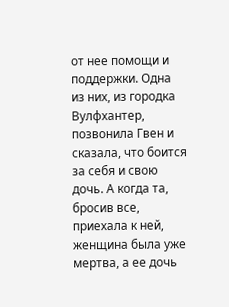от нее помощи и поддержки. Одна из них, из городка Вулфхантер, позвонила Гвен и сказала, что боится за себя и свою дочь. А когда та, бросив все, приехала к ней, женщина была уже мертва, а ее дочь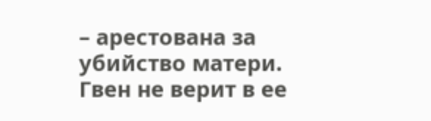– арестована за убийство матери. Гвен не верит в ее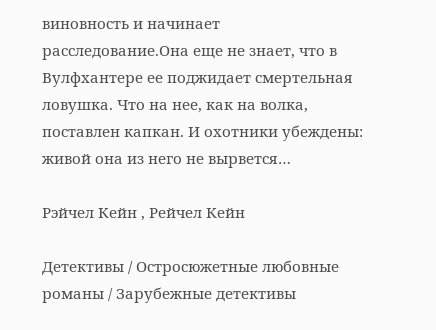виновность и начинает расследование.Она еще не знает, что в Вулфхантере ее поджидает смертельная ловушка. Что на нее, как на волка, поставлен капкан. И охотники убеждены: живой она из него не вырвется…

Рэйчел Кейн , Рейчел Кейн

Детективы / Остросюжетные любовные романы / Зарубежные детективы